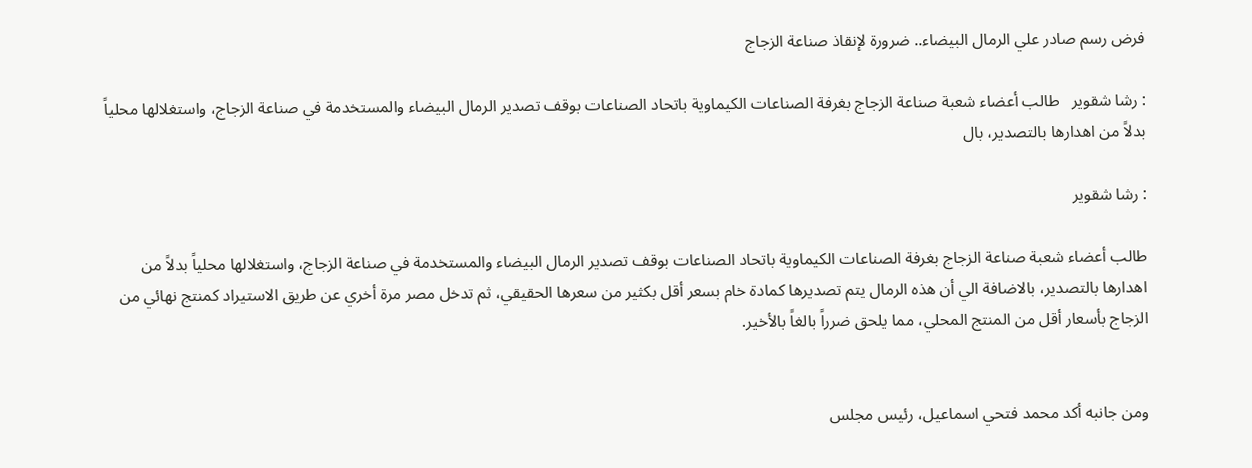فرض رسم صادر علي الرمال البيضاء.. ضرورة لإنقاذ صناعة الزجاج

: رشا شقوير   طالب أعضاء شعبة صناعة الزجاج بغرفة الصناعات الكيماوية باتحاد الصناعات بوقف تصدير الرمال البيضاء والمستخدمة في صناعة الزجاج، واستغلالها محلياً بدلاً من اهدارها بالتصدير، بال

: رشا شقوير

طالب أعضاء شعبة صناعة الزجاج بغرفة الصناعات الكيماوية باتحاد الصناعات بوقف تصدير الرمال البيضاء والمستخدمة في صناعة الزجاج، واستغلالها محلياً بدلاً من اهدارها بالتصدير، بالاضافة الي أن هذه الرمال يتم تصديرها كمادة خام بسعر أقل بكثير من سعرها الحقيقي، ثم تدخل مصر مرة أخري عن طريق الاستيراد كمنتج نهائي من الزجاج بأسعار أقل من المنتج المحلي، مما يلحق ضرراً بالغاً بالأخير.


ومن جانبه أكد محمد فتحي اسماعيل، رئيس مجلس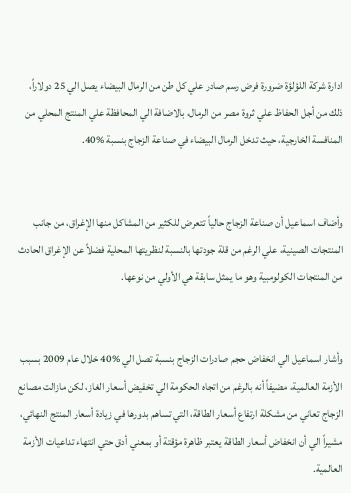ادارة شركة اللؤلؤة ضرورة فرض رسم صادر علي كل طن من الرمال البيضاء يصل الي 25 دولاراً، ذلك من أجل الحفاظ علي ثروة مصر من الرمال، بالاضافة الي المحافظة علي المنتج المحلي من المنافسة الخارجية، حيث تدخل الرمال البيضاء في صناعة الزجاج بنسبة %40.


وأضاف اسماعيل أن صناعة الزجاج حالياً تتعرض للكثير من المشاكل منها الإغراق، من جانب المنتجات الصينية، علي الرغم من قلة جودتها بالنسبة لنظريتها المحلية فضلاً عن الإغراق الحادث من المنتجات الكولومبية وهو ما يمثل سابقة هي الأولي من نوعها.


وأشار اسماعيل الي انخفاض حجم صادرات الزجاج بنسبة تصل الي %40 خلال عام 2009 بسبب الأزمة العالمية، مضيفاً أنه بالرغم من اتجاه الحكومة الي تخفيض أسعار الغاز، لكن مازالت مصانع الزجاج تعاني من مشكلة ارتفاع أسعار الطاقة، التي تساهم بدورها في زيادة أسعار المنتج النهائي، مشيراً الي أن انخفاض أسعار الطاقة يعتبر ظاهرة مؤقتة أو بمعني أدق حتي انتهاء تداعيات الأزمة العالمية.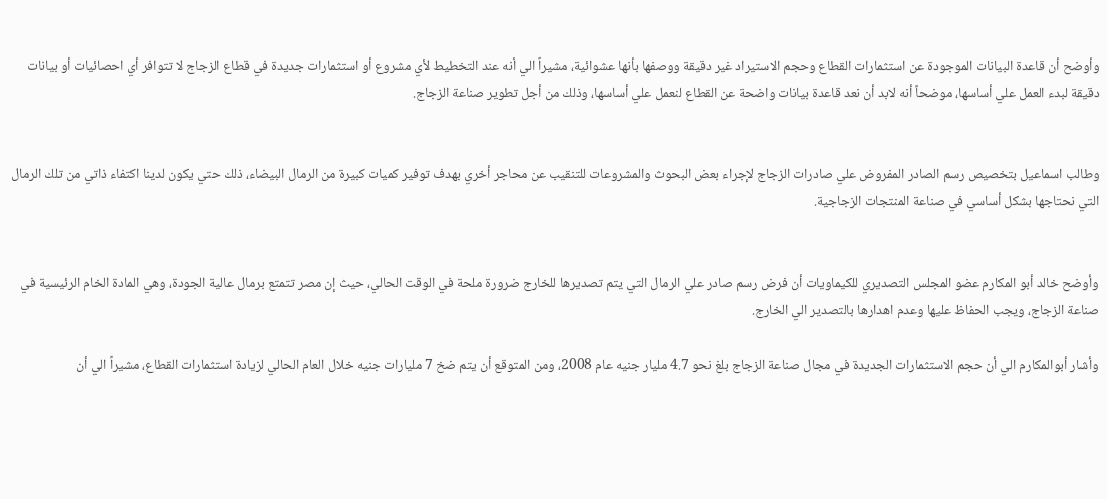وأوضح أن قاعدة البيانات الموجودة عن استثمارات القطاع وحجم الاستيراد غير دقيقة ووصفها بأنها عشوائية، مشيراً الي أنه عند التخطيط لأي مشروع أو استثمارات جديدة في قطاع الزجاج لا تتوافر أي احصائيات أو بيانات دقيقة لبدء العمل علي أساسها، موضحاً أنه لابد أن نعد قاعدة بيانات واضحة عن القطاع لنعمل علي أساسها، وذلك من أجل تطوير صناعة الزجاج.


وطالب اسماعيل بتخصيص رسم الصادر المفروض علي صادرات الزجاج لإجراء بعض البحوث والمشروعات للتنقيب عن محاجر أخري بهدف توفير كميات كبيرة من الرمال البيضاء، ذلك حتي يكون لدينا اكتفاء ذاتي من تلك الرمال التي نحتاجها بشكل أساسي في صناعة المنتجات الزجاجية.


وأوضح خالد أبو المكارم عضو المجلس التصديري للكيماويات أن فرض رسم صادر علي الرمال التي يتم تصديرها للخارج ضرورة ملحة في الوقت الحالي، حيث إن مصر تتمتع برمال عالية الجودة، وهي المادة الخام الرئيسية في صناعة الزجاج، ويجب الحفاظ عليها وعدم اهدارها بالتصدير الي الخارج.

وأشار أبوالمكارم الي أن حجم الاستثمارات الجديدة في مجال صناعة الزجاج بلغ نحو 4.7 مليار جنيه عام 2008، ومن المتوقع أن يتم ضخ 7 مليارات جنيه خلال العام الحالي لزيادة استثمارات القطاع، مشيراً الي أن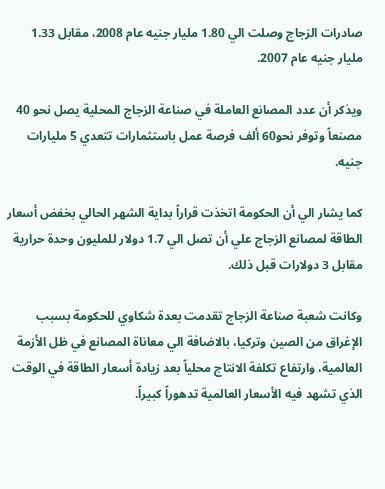صادرات الزجاج وصلت الي 1.80 مليار جنيه عام 2008، مقابل 1.33 مليار جنيه عام 2007.

ويذكر أن عدد المصانع العاملة في صناعة الزجاج المحلية يصل نحو 40 مصنعاً وتوفر نحو60 ألف فرصة عمل باستثمارات تتعدي 5 مليارات جنيه.

كما يشار الي أن الحكومة اتخذت قراراً بداية الشهر الحالي بخفض أسعار الطاقة لمصانع الزجاج علي أن تصل الي 1.7 دولار للمليون وحدة حرارية مقابل 3 دولارات قبل ذلك.

وكانت شعبة صناعة الزجاج تقدمت بعدة شكاوي للحكومة بسبب الإغراق من الصين وتركيا، بالاضافة الي معاناة المصانع في ظل الأزمة العالمية، وارتفاع تكلفة الانتاج محلياً بعد زيادة أسعار الطاقة في الوقت الذي تشهد فيه الأسعار العالمية تدهوراً كبيراً.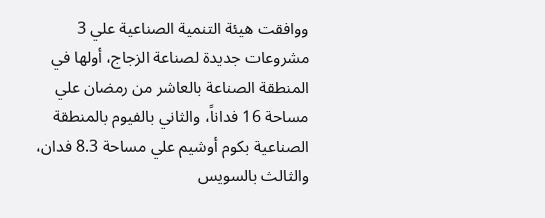ووافقت هيئة التنمية الصناعية علي 3 مشروعات جديدة لصناعة الزجاج، أولها في المنطقة الصناعة بالعاشر من رمضان علي مساحة 16 فداناً، والثاني بالفيوم بالمنطقة الصناعية بكوم أوشيم علي مساحة 8.3 فدان، والثالث بالسويس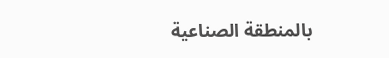بالمنطقة الصناعية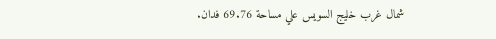شمال غرب خليج السويس علي مساحة 69.76 فدان.